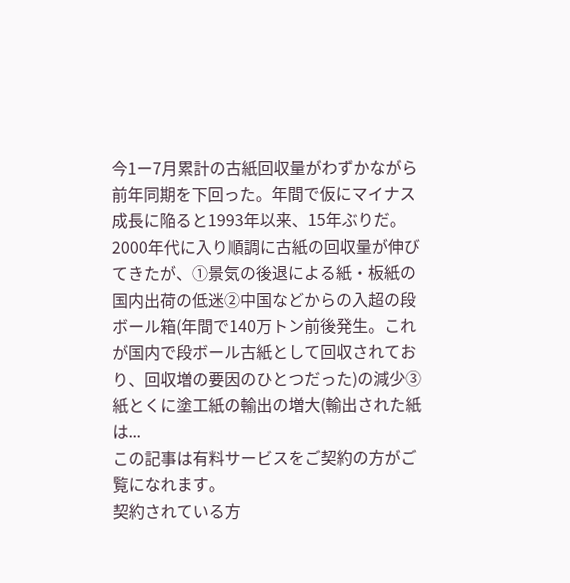今1ー7月累計の古紙回収量がわずかながら前年同期を下回った。年間で仮にマイナス成長に陥ると1993年以来、15年ぶりだ。2000年代に入り順調に古紙の回収量が伸びてきたが、①景気の後退による紙・板紙の国内出荷の低迷②中国などからの入超の段ボール箱(年間で140万トン前後発生。これが国内で段ボール古紙として回収されており、回収増の要因のひとつだった)の減少③紙とくに塗工紙の輸出の増大(輸出された紙は...
この記事は有料サービスをご契約の方がご覧になれます。
契約されている方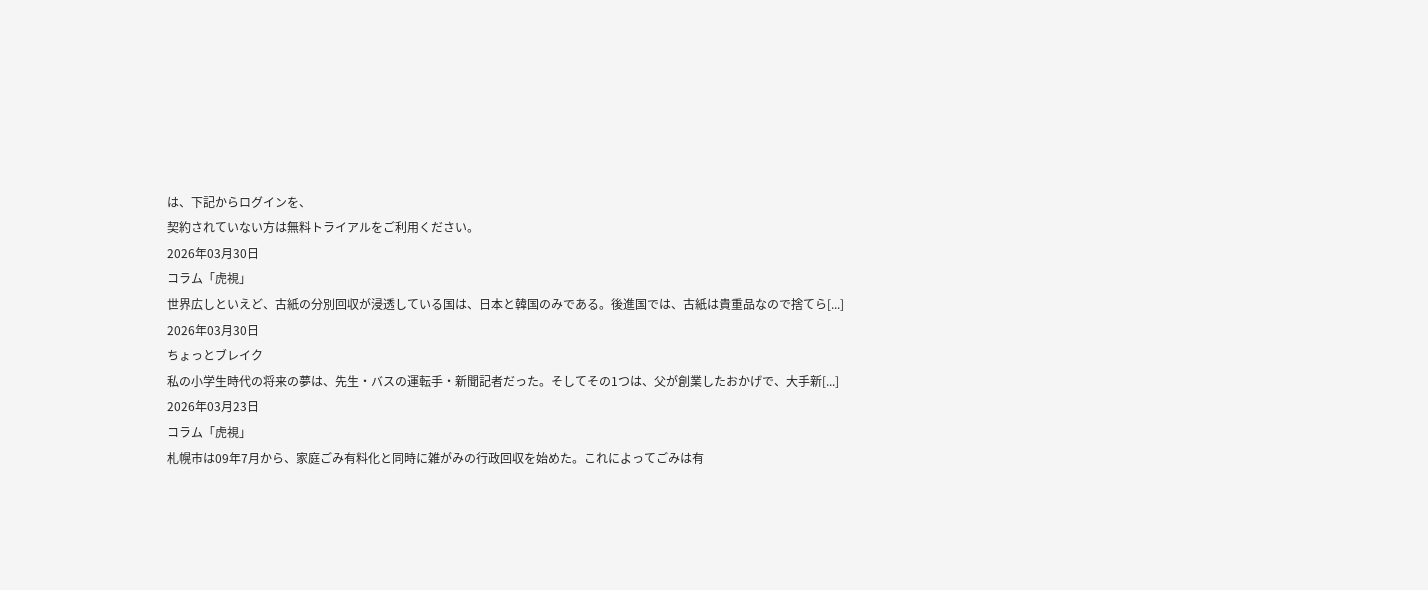は、下記からログインを、
契約されていない方は無料トライアルをご利用ください。
2026年03月30日
コラム「虎視」
世界広しといえど、古紙の分別回収が浸透している国は、日本と韓国のみである。後進国では、古紙は貴重品なので捨てら[...]
2026年03月30日
ちょっとブレイク
私の小学生時代の将来の夢は、先生・バスの運転手・新聞記者だった。そしてその1つは、父が創業したおかげで、大手新[...]
2026年03月23日
コラム「虎視」
札幌市は09年7月から、家庭ごみ有料化と同時に雑がみの行政回収を始めた。これによってごみは有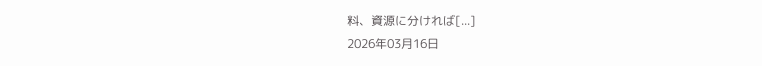料、資源に分ければ[...]
2026年03月16日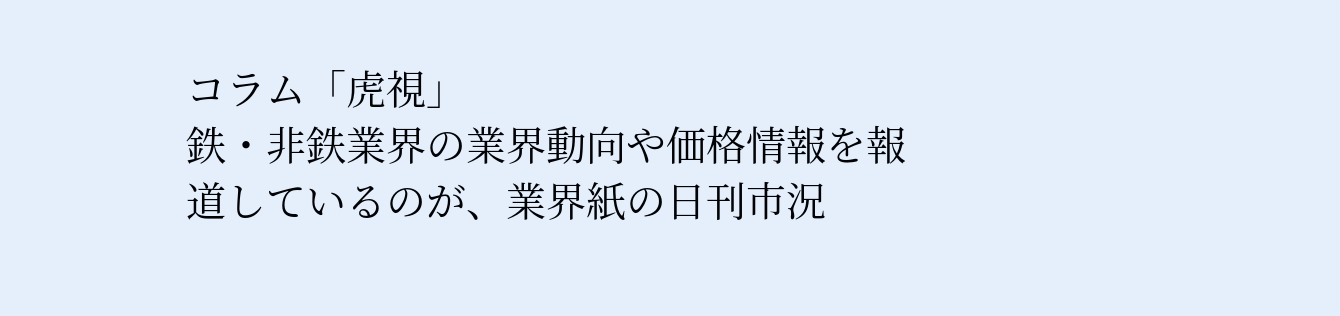コラム「虎視」
鉄・非鉄業界の業界動向や価格情報を報道しているのが、業界紙の日刊市況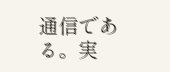通信である。実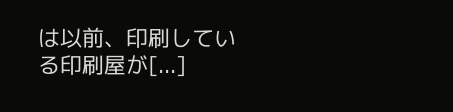は以前、印刷している印刷屋が[...]